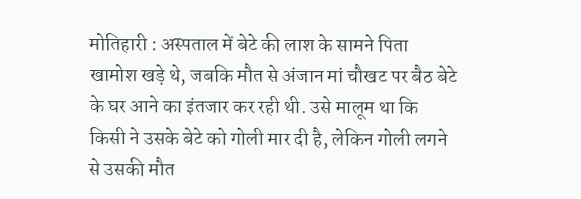मोतिहारी : अस्पताल में बेटे की लाश के सामने पिता खामोश खड़े थे, जबकि मौत से अंजान मां चौखट पर बैठ बेटे के घर आने का इंतजार कर रही थी. उसे मालूम था कि किसी ने उसके बेटे को गोली मार दी है, लेकिन गोली लगने से उसकी मौत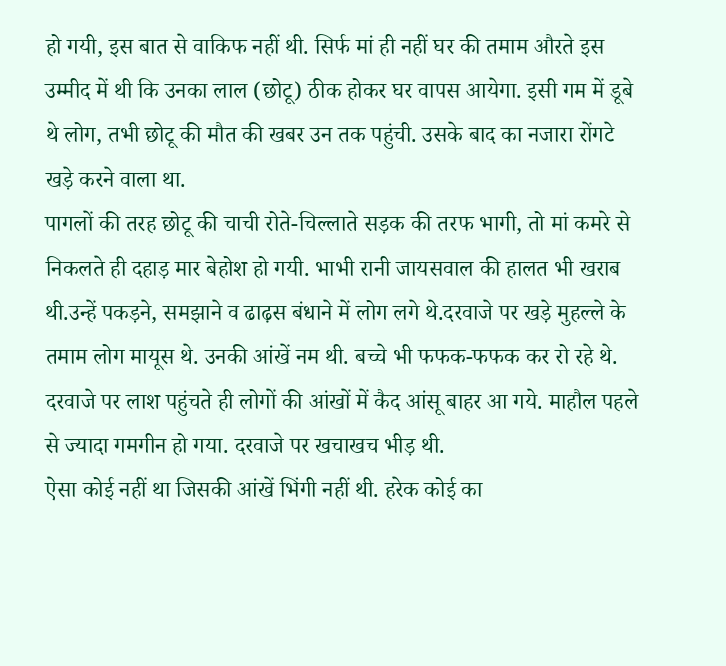हो गयी, इस बात से वाकिफ नहीं थी. सिर्फ मां ही नहीं घर की तमाम औरते इस उम्मीद में थी कि उनका लाल (छोटू) ठीक होकर घर वापस आयेगा. इसी गम में डूबे थे लोग, तभी छोटू की मौत की खबर उन तक पहुंची. उसके बाद का नजारा रोंगटे खड़े करने वाला था.
पागलों की तरह छोटू की चाची रोते-चिल्लाते सड़क की तरफ भागी, तो मां कमरे से निकलते ही दहाड़ मार बेहोश हो गयी. भाभी रानी जायसवाल की हालत भी खराब थी.उन्हें पकड़ने, समझाने व ढाढ़स बंधाने में लोग लगे थे.दरवाजे पर खड़े मुहल्ले के तमाम लोग मायूस थे. उनकी आंखें नम थी. बच्चे भी फफक-फफक कर रो रहे थे. दरवाजे पर लाश पहुंचते ही लोगों की आंखों में कैद आंसू बाहर आ गये. माहौल पहले से ज्यादा गमगीन हो गया. दरवाजे पर खचाखच भीड़ थी.
ऐसा कोई नहीं था जिसकी आंखें भिंगी नहीं थी. हरेक कोई का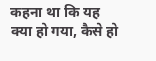कहना था कि यह क्या हो गया, कैसे हो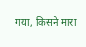गया, किसने मारा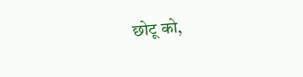छोटू को,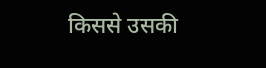किससे उसकी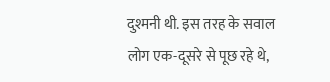दुश्मनी थी. इस तरह के सवाल लोग एक-दूसरे से पूछ रहे थे,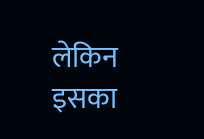लेकिन इसका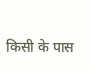किसी के पास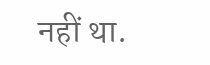नहीं था.